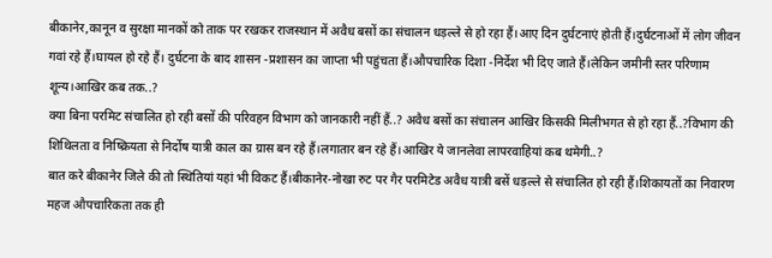बीकानेर,कानून व सुरक्षा मानकों को ताक पर रखकर राजस्थान में अवैध बसों का संचालन धड़ल्ले से हो रहा हैं।आए दिन दुर्घटनाएं होती हैं।दुर्घटनाओं में लोग जीवन गवां रहे हैं।घायल हो रहे हैं। दुर्घटना के बाद शासन -प्रशासन का जाप्ता भी पहुंचता हैं।औपचारिक दिशा -निर्देश भी दिए जाते हैं।लेकिन जमीनी स्तर परिणाम शून्य।आखिर कब तक..?
क्या बिना परमिट संचालित हो रही बसों की परिवहन विभाग को जानकारी नहीं हैं..? अवैध बसों का संचालन आखिर किसकी मिलीभगत से हो रहा हैं..?विभाग की शिथिलता व निष्क्रियता से निर्दोष यात्री काल का ग्रास बन रहे हैं।लगातार बन रहे हैं।आखिर ये जानलेवा लापरवाहियां कब थमेगी..?
बात करे बीकानेर जिले की तो स्थितियां यहां भी विकट हैं।बीकानेर-नोखा रुट पर गैर परमिटेड अवैध यात्री बसें धड़ल्ले से संचालित हो रही हैं।शिकायतों का निवारण महज औपचारिकता तक ही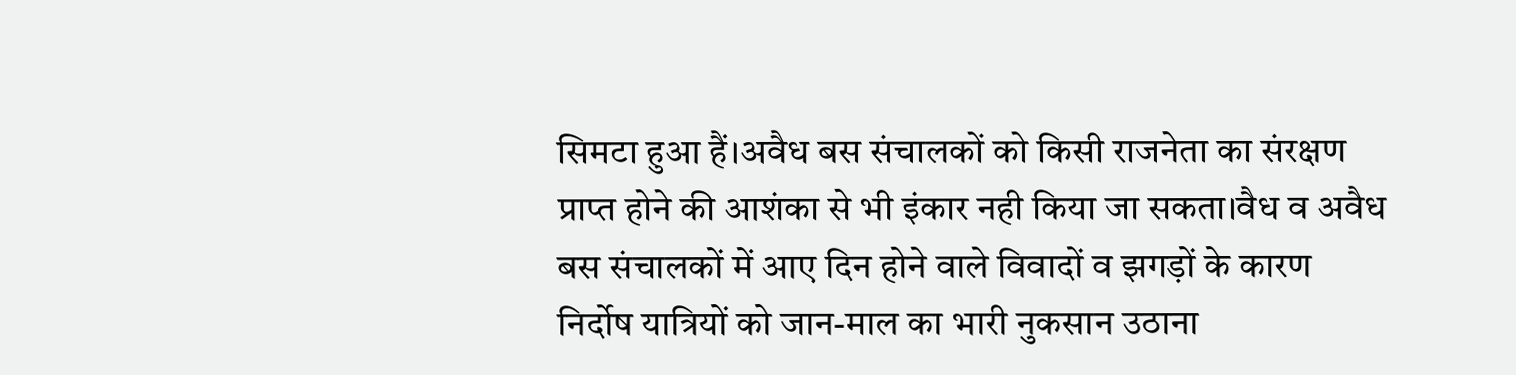सिमटा हुआ हैं।अवैध बस संचालकों को किसी राजनेता का संरक्षण प्राप्त होने की आशंका से भी इंकार नही किया जा सकता।वैध व अवैध बस संचालकों में आए दिन होने वाले विवादों व झगड़ों के कारण निर्दोष यात्रियों को जान-माल का भारी नुकसान उठाना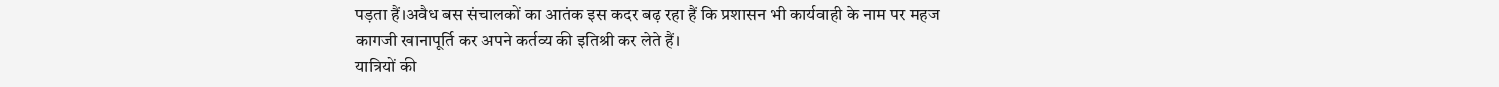पड़ता हैं।अवैध बस संचालकों का आतंक इस कदर बढ़ रहा हैं कि प्रशासन भी कार्यवाही के नाम पर महज कागजी खानापूर्ति कर अपने कर्तव्य की इतिश्री कर लेते हैं।
यात्रियों की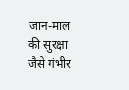जान-माल की सुरक्षा जैसे गंभीर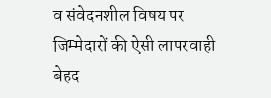व संवेदनशील विषय पर जिम्मेदारों की ऐसी लापरवाही बेहद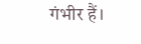गंभीर हैं।